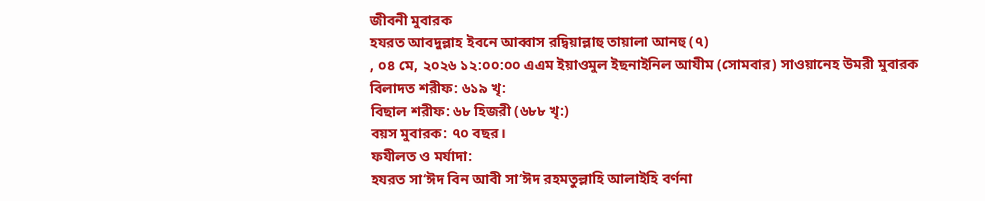জীবনী মুবারক
হযরত আবদুল্লাহ ইবনে আব্বাস রদ্বিয়াল্লাহু তায়ালা আনহু (৭)
, ০৪ মে, ২০২৬ ১২:০০:০০ এএম ইয়াওমুল ইছনাইনিল আযীম (সোমবার) সাওয়ানেহ উমরী মুবারক
বিলাদত শরীফ: ৬১৯ খৃ:
বিছাল শরীফ: ৬৮ হিজরী (৬৮৮ খৃ:)
বয়স মুবারক: ৭০ বছর।
ফযীলত ও মর্যাদা:
হযরত সা‘ঈদ বিন আবী সা‘ঈদ রহমতুল্লাহি আলাইহি বর্ণনা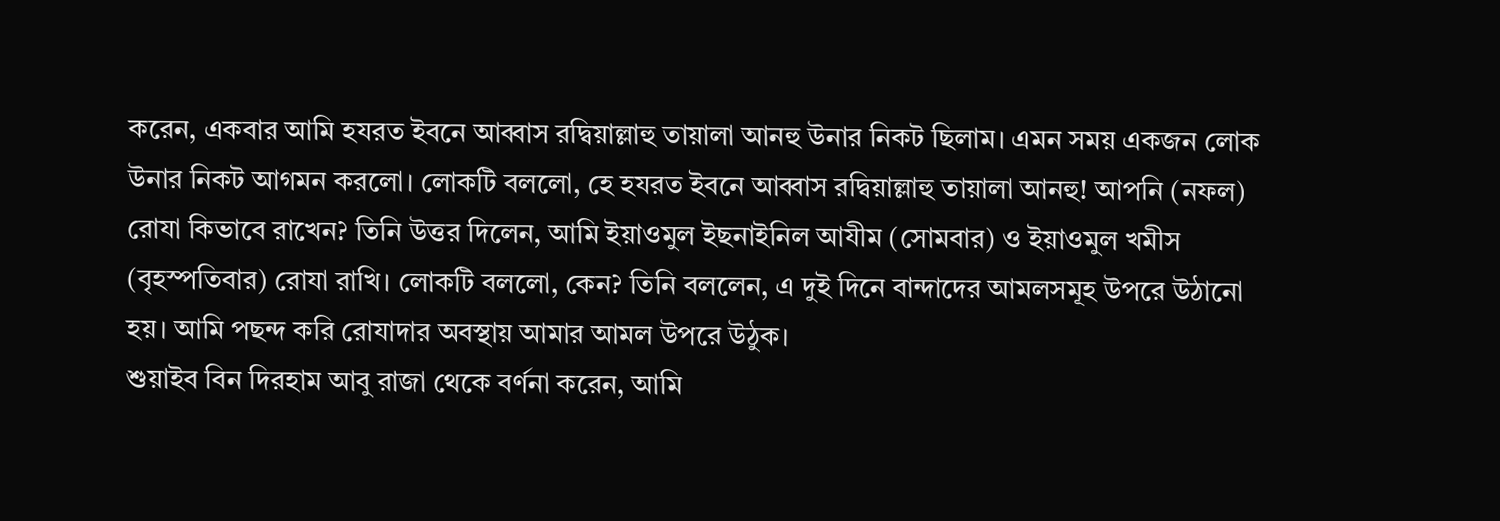করেন, একবার আমি হযরত ইবনে আব্বাস রদ্বিয়াল্লাহু তায়ালা আনহু উনার নিকট ছিলাম। এমন সময় একজন লোক উনার নিকট আগমন করলো। লোকটি বললো, হে হযরত ইবনে আব্বাস রদ্বিয়াল্লাহু তায়ালা আনহু! আপনি (নফল) রোযা কিভাবে রাখেন? তিনি উত্তর দিলেন, আমি ইয়াওমুল ইছনাইনিল আযীম (সোমবার) ও ইয়াওমুল খমীস (বৃহস্পতিবার) রোযা রাখি। লোকটি বললো, কেন? তিনি বললেন, এ দুই দিনে বান্দাদের আমলসমূহ উপরে উঠানো হয়। আমি পছন্দ করি রোযাদার অবস্থায় আমার আমল উপরে উঠুক।
শুয়াইব বিন দিরহাম আবু রাজা থেকে বর্ণনা করেন, আমি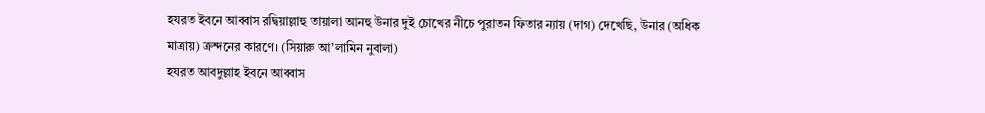হযরত ইবনে আব্বাস রদ্বিয়াল্লাহু তায়ালা আনহু উনার দুই চোখের নীচে পুরাতন ফিতার ন্যায় (দাগ) দেখেছি, উনার (অধিক মাত্রায়) ক্রন্দনের কারণে। (সিয়ারু আ’লামিন নুবালা)
হযরত আবদুল্লাহ ইবনে আব্বাস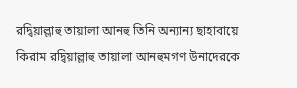রদ্বিয়াল্লাহু তায়ালা আনহু তিনি অন্যান্য ছাহাবায়ে কিরাম রদ্বিয়াল্লাহু তায়ালা আনহুমগণ উনাদেরকে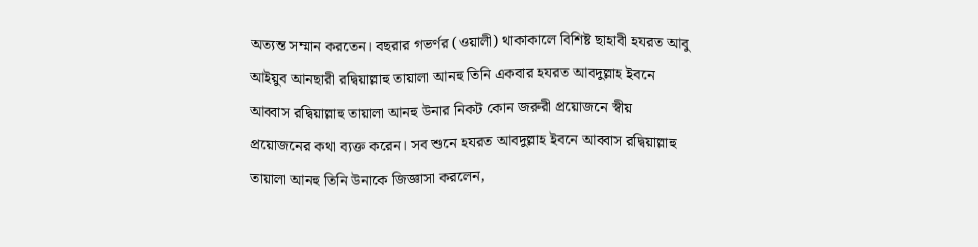অত্যন্ত সম্মান করতেন। বছরার গভর্ণর (ওয়ালী) থাকাকালে বিশিষ্ট ছাহাবী হযরত আবু আইয়ুব আনছারী রদ্বিয়াল্লাহু তায়ালা আনহু তিনি একবার হযরত আবদুল্লাহ ইবনে আব্বাস রদ্বিয়াল্লাহু তায়ালা আনহু উনার নিকট কোন জরুরী প্রয়োজনে স্বীয় প্রয়োজনের কথা ব্যক্ত করেন। সব শুনে হযরত আবদুল্লাহ ইবনে আব্বাস রদ্বিয়াল্লাহু তায়ালা আনহু তিনি উনাকে জিজ্ঞাসা করলেন,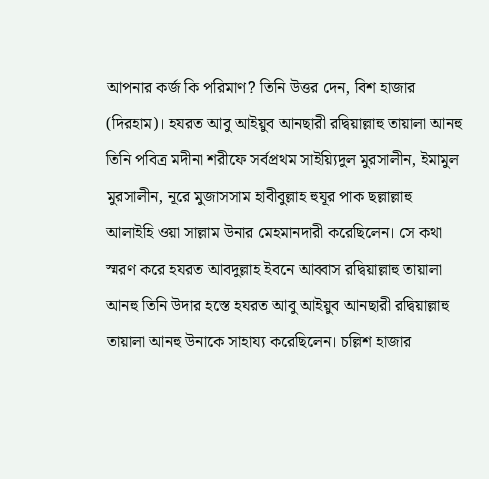আপনার কর্জ কি পরিমাণ? তিনি উত্তর দেন, বিশ হাজার (দিরহাম)। হযরত আবু আইয়ুব আনছারী রদ্বিয়াল্লাহু তায়ালা আনহু তিনি পবিত্র মদীনা শরীফে সর্বপ্রথম সাইয়্যিদুল মুরসালীন, ইমামুল মুরসালীন, নূরে মুজাসসাম হাবীবুল্লাহ হুযূর পাক ছল্লাল্লাহু আলাইহি ওয়া সাল্লাম উনার মেহমানদারী করেছিলেন। সে কথা স্মরণ করে হযরত আবদুল্লাহ ইবনে আব্বাস রদ্বিয়াল্লাহু তায়ালা আনহু তিনি উদার হস্তে হযরত আবু আইয়ুব আনছারী রদ্বিয়াল্লাহু তায়ালা আনহু উনাকে সাহায্য করেছিলেন। চল্লিশ হাজার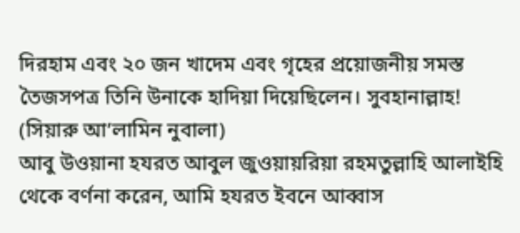দিরহাম এবং ২০ জন খাদেম এবং গৃহের প্রয়োজনীয় সমস্ত তৈজসপত্র তিনি উনাকে হাদিয়া দিয়েছিলেন। সুবহানাল্লাহ! (সিয়ারু আ’লামিন নুবালা)
আবু উওয়ানা হযরত আবুল জুওয়ায়রিয়া রহমতুল্লাহি আলাইহি থেকে বর্ণনা করেন, আমি হযরত ইবনে আব্বাস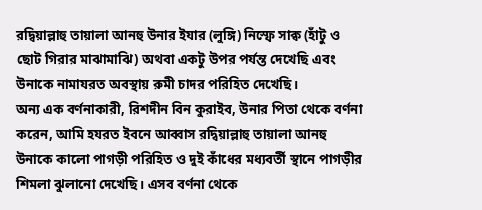রদ্বিয়াল্লাহু তায়ালা আনহু উনার ইযার (লুঙ্গি) নিস্ফে সাক্ব (হাঁটু ও ছোট গিরার মাঝামাঝি) অথবা একটু উপর পর্যন্ত দেখেছি এবং উনাকে নামাযরত অবস্থায় রুমী চাদর পরিহিত দেখেছি।
অন্য এক বর্ণনাকারী, রিশদীন বিন কুরাইব, উনার পিতা থেকে বর্ণনা করেন, আমি হযরত ইবনে আব্বাস রদ্বিয়াল্লাহু তায়ালা আনহু উনাকে কালো পাগড়ী পরিহিত ও দুই কাঁধের মধ্যবর্তী স্থানে পাগড়ীর শিমলা ঝুলানো দেখেছি। এসব বর্ণনা থেকে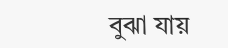বুঝা যায়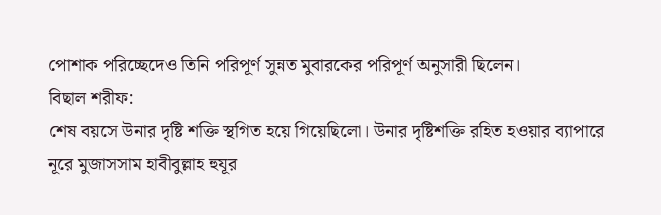পোশাক পরিচ্ছেদেও তিনি পরিপূর্ণ সুন্নত মুবারকের পরিপূর্ণ অনুসারী ছিলেন।
বিছাল শরীফ:
শেষ বয়সে উনার দৃষ্টি শক্তি স্থগিত হয়ে গিয়েছিলো। উনার দৃষ্টিশক্তি রহিত হওয়ার ব্যাপারে নূরে মুজাসসাম হাবীবুল্লাহ হুযূর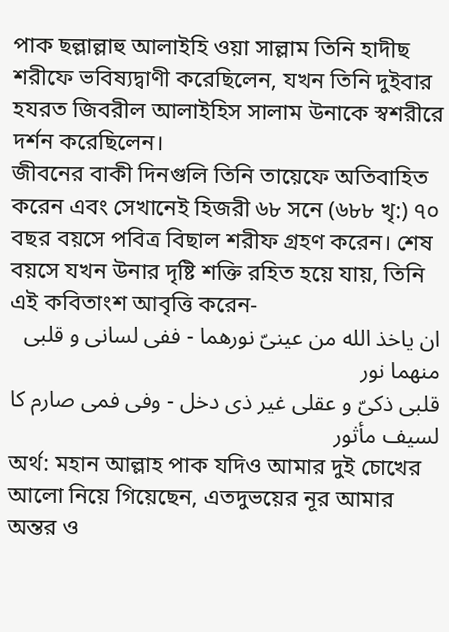পাক ছল্লাল্লাহু আলাইহি ওয়া সাল্লাম তিনি হাদীছ শরীফে ভবিষ্যদ্বাণী করেছিলেন, যখন তিনি দুইবার হযরত জিবরীল আলাইহিস সালাম উনাকে স্বশরীরে দর্শন করেছিলেন।
জীবনের বাকী দিনগুলি তিনি তায়েফে অতিবাহিত করেন এবং সেখানেই হিজরী ৬৮ সনে (৬৮৮ খৃ:) ৭০ বছর বয়সে পবিত্র বিছাল শরীফ গ্রহণ করেন। শেষ বয়সে যখন উনার দৃষ্টি শক্তি রহিত হয়ে যায়, তিনি এই কবিতাংশ আবৃত্তি করেন-
ان ياخذ الله من عينىّ نورهما - ففى لسانى و قلبى منهما نور
قلبى ذكىّ و عقلى غير ذى دخل - وفى فمى صارم كا لسيف مأثور
অর্থ: মহান আল্লাহ পাক যদিও আমার দুই চোখের আলো নিয়ে গিয়েছেন, এতদুভয়ের নূর আমার অন্তর ও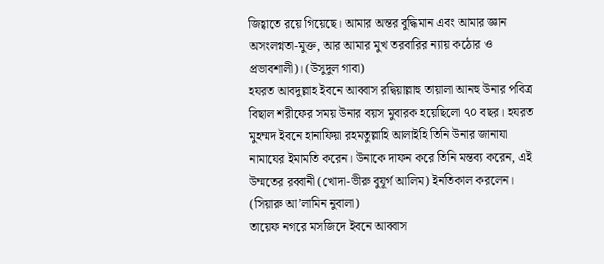জিহ্বাতে রয়ে গিয়েছে। আমার অন্তর বুদ্ধিমান এবং আমার জ্ঞান অসংলগ্নতা-মুক্ত, আর আমার মুখ তরবারির ন্যায় কঠোর ও প্রভাবশালী)। (উসুদুল গাবা)
হযরত আবদুল্লাহ ইবনে আব্বাস রদ্বিয়াল্লাহু তায়ালা আনহু উনার পবিত্র বিছাল শরীফের সময় উনার বয়স মুবারক হয়েছিলো ৭০ বছর। হযরত মুহম্মদ ইবনে হানাফিয়া রহমতুল্লাহি আলাইহি তিনি উনার জানাযা নামাযের ইমামতি করেন। উনাকে দাফন করে তিনি মন্তব্য করেন, এই উম্মতের রব্বানী (খোদা-ভীরু বুযূর্গ আলিম) ইনতিকাল করলেন। (সিয়ারু আ’লামিন নুবালা)
তায়েফ নগরে মসজিদে ইবনে আব্বাস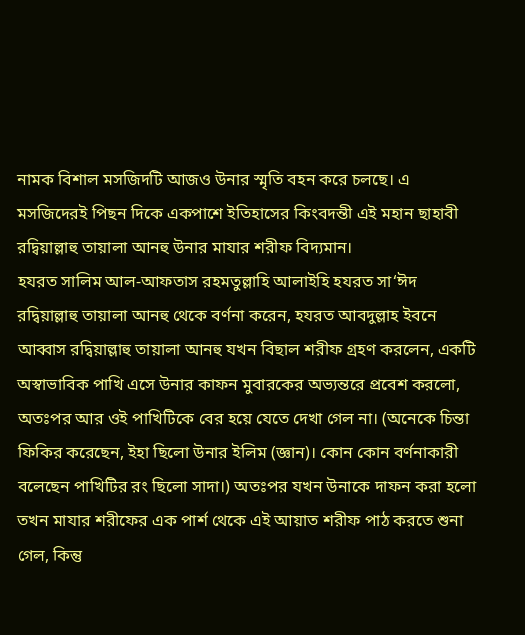নামক বিশাল মসজিদটি আজও উনার স্মৃতি বহন করে চলছে। এ মসজিদেরই পিছন দিকে একপাশে ইতিহাসের কিংবদন্তী এই মহান ছাহাবী রদ্বিয়াল্লাহু তায়ালা আনহু উনার মাযার শরীফ বিদ্যমান।
হযরত সালিম আল-আফতাস রহমতুল্লাহি আলাইহি হযরত সা‘ঈদ রদ্বিয়াল্লাহু তায়ালা আনহু থেকে বর্ণনা করেন, হযরত আবদুল্লাহ ইবনে আব্বাস রদ্বিয়াল্লাহু তায়ালা আনহু যখন বিছাল শরীফ গ্রহণ করলেন, একটি অস্বাভাবিক পাখি এসে উনার কাফন মুবারকের অভ্যন্তরে প্রবেশ করলো, অতঃপর আর ওই পাখিটিকে বের হয়ে যেতে দেখা গেল না। (অনেকে চিন্তা ফিকির করেছেন, ইহা ছিলো উনার ইলিম (জ্ঞান)। কোন কোন বর্ণনাকারী বলেছেন পাখিটির রং ছিলো সাদা।) অতঃপর যখন উনাকে দাফন করা হলো তখন মাযার শরীফের এক পার্শ থেকে এই আয়াত শরীফ পাঠ করতে শুনা গেল, কিন্তু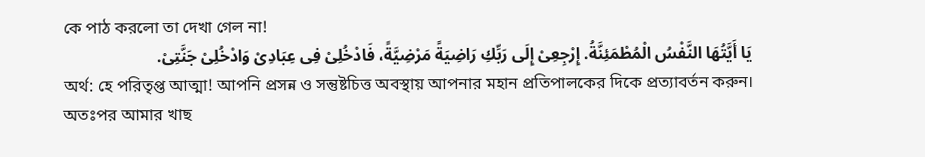কে পাঠ করলো তা দেখা গেল না!
يَا أَيَّتُهَا النَّفْسُ الْمُطْمَئِنَّةُ. إِرْجِعِىْ إِلَى رَبِّكِ رَاضِيَةً مَرْضِيَّةً، فَادْخُلِىْ فِى عِبَادِىْ وَادْخُلِىْ جَنَّتِىْ.
অর্থ: হে পরিতৃপ্ত আত্মা! আপনি প্রসন্ন ও সন্তুষ্টচিত্ত অবস্থায় আপনার মহান প্রতিপালকের দিকে প্রত্যাবর্তন করুন। অতঃপর আমার খাছ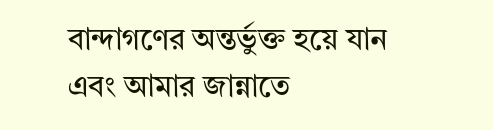বান্দাগণের অন্তর্ভুক্ত হয়ে যান এবং আমার জান্নাতে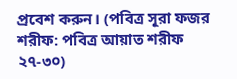প্রবেশ করুন। (পবিত্র সূরা ফজর শরীফ: পবিত্র আয়াত শরীফ ২৭-৩০)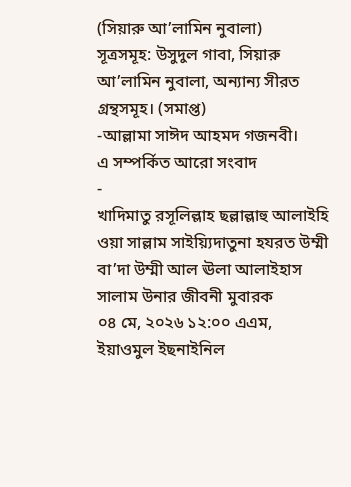(সিয়ারু আ’লামিন নুবালা)
সূত্রসমূহ: উসুদুল গাবা, সিয়ারু আ’লামিন নুবালা, অন্যান্য সীরত গ্রন্থসমূহ। (সমাপ্ত)
-আল্লামা সাঈদ আহমদ গজনবী।
এ সম্পর্কিত আরো সংবাদ
-
খাদিমাতু রসূলিল্লাহ ছল্লাল্লাহু আলাইহি ওয়া সাল্লাম সাইয়্যিদাতুনা হযরত উম্মী বা’দা উম্মী আল ঊলা আলাইহাস সালাম উনার জীবনী মুবারক
০৪ মে, ২০২৬ ১২:০০ এএম, ইয়াওমুল ইছনাইনিল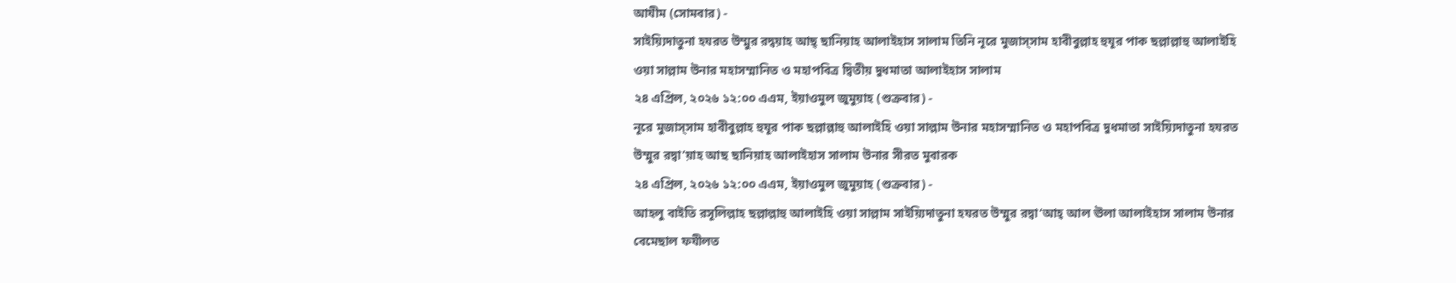আযীম (সোমবার) -
সাইয়্যিদাতুনা হযরত উম্মুর রদ্বয়াহ আছ্ ছানিয়াহ আলাইহাস সালাম তিনি নূরে মুজাস্সাম হাবীবুল্লাহ হুযূর পাক ছল্লাল্লাহু আলাইহি ওয়া সাল্লাম উনার মহাসম্মানিত ও মহাপবিত্র দ্বিতীয় দুধমাতা আলাইহাস সালাম
২৪ এপ্রিল, ২০২৬ ১২:০০ এএম, ইয়াওমুল জুমুয়াহ (শুক্রবার) -
নূরে মুজাস্সাম হাবীবুল্লাহ হুযূর পাক ছল্লাল্লাহু আলাইহি ওয়া সাল্লাম উনার মহাসম্মানিত ও মহাপবিত্র দুধমাতা সাইয়্যিদাতুনা হযরত উম্মুর রদ্বা’য়াহ আছ ছানিয়াহ আলাইহাস সালাম উনার সীরত মুবারক
২৪ এপ্রিল, ২০২৬ ১২:০০ এএম, ইয়াওমুল জুমুয়াহ (শুক্রবার) -
আহলু বাইতি রসূলিল্লাহ ছল্লাল্লাহু আলাইহি ওয়া সাল্লাম সাইয়্যিদাতুনা হযরত উম্মুর রদ্বা‘আহ্ আল ঊলা আলাইহাস সালাম উনার বেমেছাল ফযীলত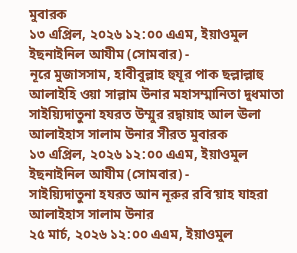মুবারক
১৩ এপ্রিল, ২০২৬ ১২:০০ এএম, ইয়াওমুল ইছনাইনিল আযীম (সোমবার) -
নূরে মুজাসসাম, হাবীবুল্লাহ হুযূর পাক ছল্লাল্লাহু আলাইহি ওয়া সাল্লাম উনার মহাসম্মানিতা দুধমাতা সাইয়্যিদাতুনা হযরত উম্মুর রদ্বায়াহ আল ঊলা আলাইহাস সালাম উনার সীরত মুবারক
১৩ এপ্রিল, ২০২৬ ১২:০০ এএম, ইয়াওমুল ইছনাইনিল আযীম (সোমবার) -
সাইয়্যিদাতুনা হযরত আন নূরুর রবি‘য়াহ যাহরা আলাইহাস সালাম উনার
২৫ মার্চ, ২০২৬ ১২:০০ এএম, ইয়াওমুল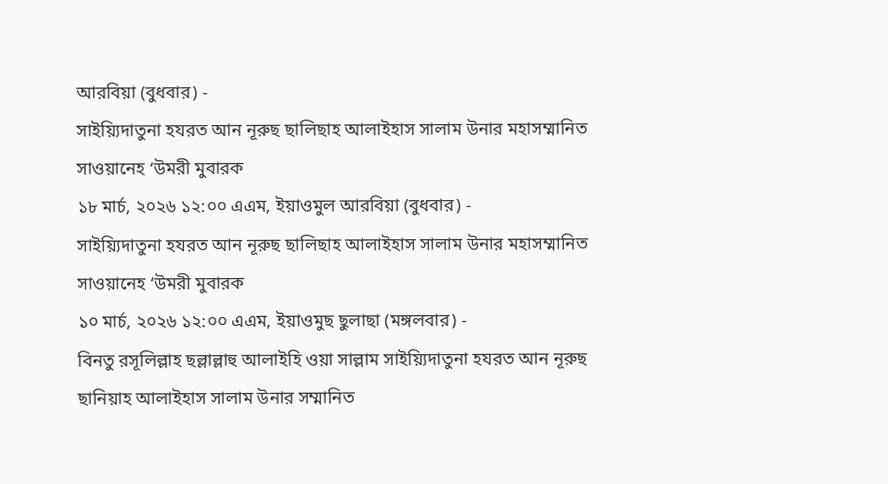আরবিয়া (বুধবার) -
সাইয়্যিদাতুনা হযরত আন নূরুছ ছালিছাহ আলাইহাস সালাম উনার মহাসম্মানিত সাওয়ানেহ ‘উমরী মুবারক
১৮ মার্চ, ২০২৬ ১২:০০ এএম, ইয়াওমুল আরবিয়া (বুধবার) -
সাইয়্যিদাতুনা হযরত আন নূরুছ ছালিছাহ আলাইহাস সালাম উনার মহাসম্মানিত সাওয়ানেহ ‘উমরী মুবারক
১০ মার্চ, ২০২৬ ১২:০০ এএম, ইয়াওমুছ ছুলাছা (মঙ্গলবার) -
বিনতু রসূলিল্লাহ ছল্লাল্লাহু আলাইহি ওয়া সাল্লাম সাইয়্যিদাতুনা হযরত আন নূরুছ ছানিয়াহ আলাইহাস সালাম উনার সম্মানিত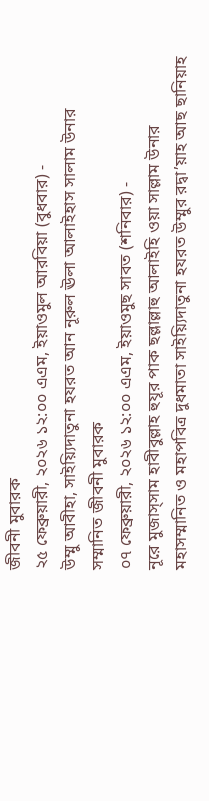জীবনী মুবারক
২৫ ফেব্রুয়ারী, ২০২৬ ১২:০০ এএম, ইয়াওমুল আরবিয়া (বুধবার) -
উম্মু আবীহা, সাইয়্যিদাতুনা হযরত আন নূরুল ঊলা আলাইহাস সালাম উনার সম্মানিত জীবনী মুবারক
০৭ ফেব্রুয়ারী, ২০২৬ ১২:০০ এএম, ইয়াওমুছ সাবত (শনিবার) -
নূরে মুজাস্সাম হাবীবুল্লাহ হুযূর পাক ছল্লাল্লাহু আলাইহি ওয়া সাল্লাম উনার মহাসম্মানিত ও মহাপবিত্র দুধমাতা সাইয়্যিদাতুনা হযরত উম্মুর রদ্বা’য়াহ আছ ছানিয়াহ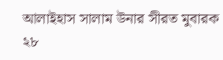আলাইহাস সালাম উনার সীরত মুবারক
২৮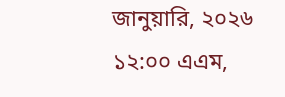জানুয়ারি, ২০২৬ ১২:০০ এএম,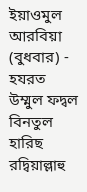ইয়াওমুল আরবিয়া (বুধবার) -
হযরত উম্মুল ফদ্বল বিনতুল হারিছ রদ্বিয়াল্লাহু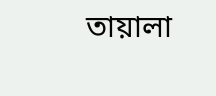তায়ালা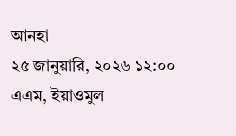আনহা
২৫ জানুয়ারি, ২০২৬ ১২:০০ এএম, ইয়াওমুল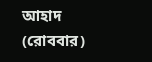আহাদ (রোববার)